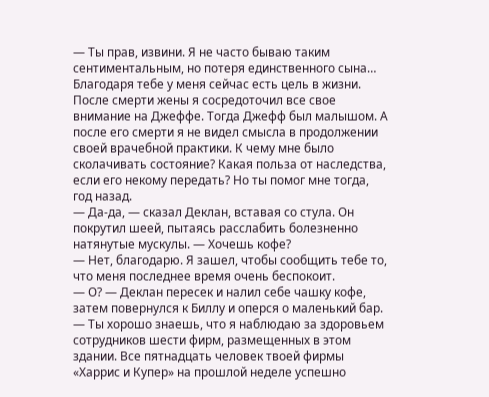— Ты прав, извини. Я не часто бываю таким сентиментальным, но потеря единственного сына… Благодаря тебе у меня сейчас есть цель в жизни. После смерти жены я сосредоточил все свое внимание на Джеффе. Тогда Джефф был малышом. А после его смерти я не видел смысла в продолжении своей врачебной практики. К чему мне было сколачивать состояние? Какая польза от наследства, если его некому передать? Но ты помог мне тогда, год назад.
— Да-да, — сказал Деклан, вставая со стула. Он покрутил шеей, пытаясь расслабить болезненно натянутые мускулы. — Хочешь кофе?
— Нет, благодарю. Я зашел, чтобы сообщить тебе то, что меня последнее время очень беспокоит.
— О? — Деклан пересек и налил себе чашку кофе, затем повернулся к Биллу и оперся о маленький бар.
— Ты хорошо знаешь, что я наблюдаю за здоровьем сотрудников шести фирм, размещенных в этом здании. Все пятнадцать человек твоей фирмы «Харрис и Купер» на прошлой неделе успешно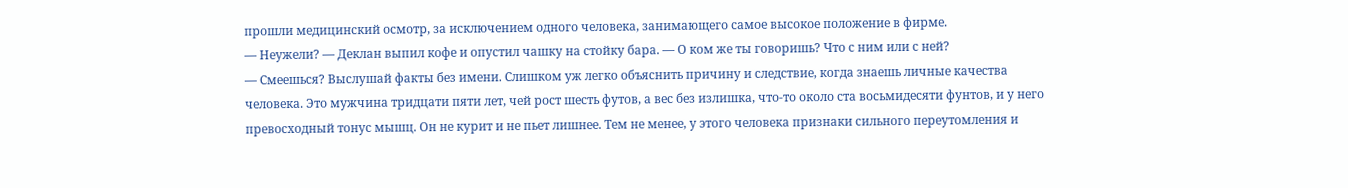прошли медицинский осмотр, за исключением одного человека, занимающего самое высокое положение в фирме.
— Неужели? — Деклан выпил кофе и опустил чашку на стойку бара. — О ком же ты говоришь? Что с ним или с ней?
— Смеешься? Выслушай факты без имени. Слишком уж легко объяснить причину и следствие, когда знаешь личные качества человека. Это мужчина тридцати пяти лет, чей рост шесть футов, а вес без излишка, что-то около ста восьмидесяти фунтов, и у него превосходный тонус мышц. Он не курит и не пьет лишнее. Тем не менее, у этого человека признаки сильного переутомления и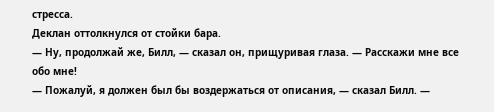стресса.
Деклан оттолкнулся от стойки бара.
— Ну, продолжай же, Билл, — сказал он, прищуривая глаза. — Расскажи мне все обо мне!
— Пожалуй, я должен был бы воздержаться от описания, — сказал Билл. —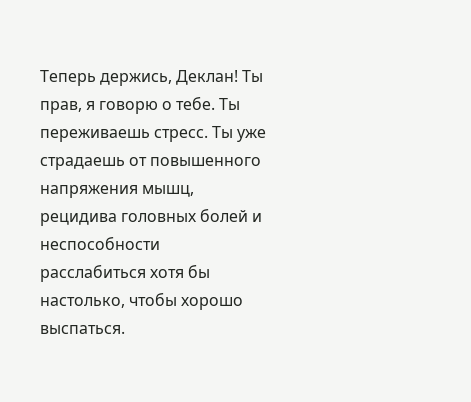Теперь держись, Деклан! Ты прав, я говорю о тебе. Ты переживаешь стресс. Ты уже страдаешь от повышенного напряжения мышц, рецидива головных болей и неспособности расслабиться хотя бы настолько, чтобы хорошо выспаться.